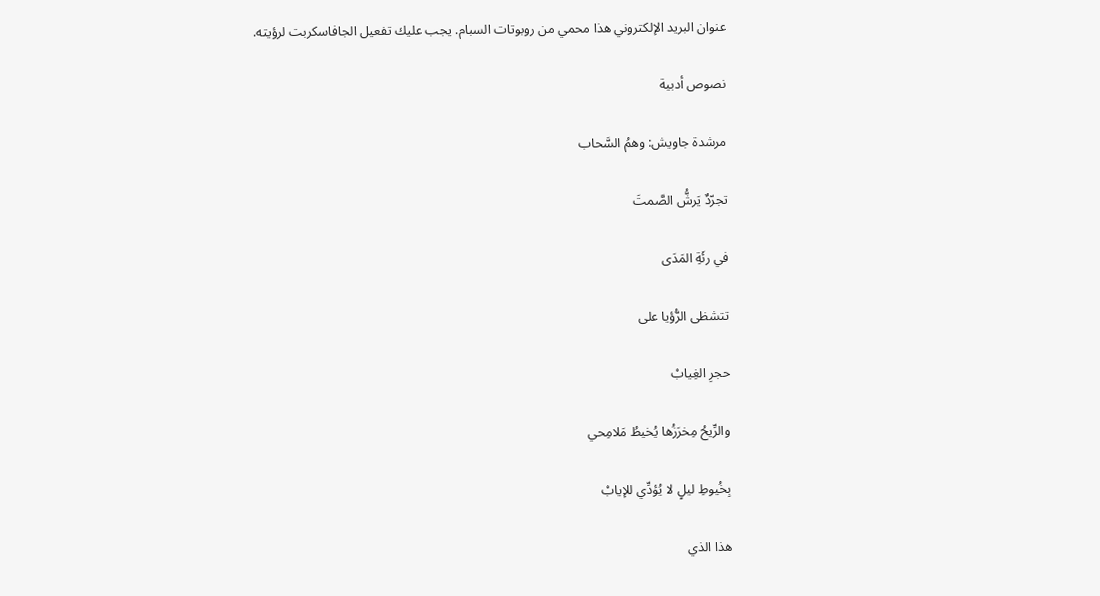عنوان البريد الإلكتروني هذا محمي من روبوتات السبام. يجب عليك تفعيل الجافاسكربت لرؤيته.

نصوص أدبية

مرشدة جاويش: وهمُ السَّحاب

تجرّدٌ يَرشُّ الصَّمتَ

في رئَةِ المَدَى

تتشظى الرُّؤيا على

حجرِ الغِيابْ

والرِّيحُ مِخرَزُها يُخيطُ مَلامِحي

بِخُيوطِ ليلٍ لا يُؤدِّي للإيابْ

هذا الذي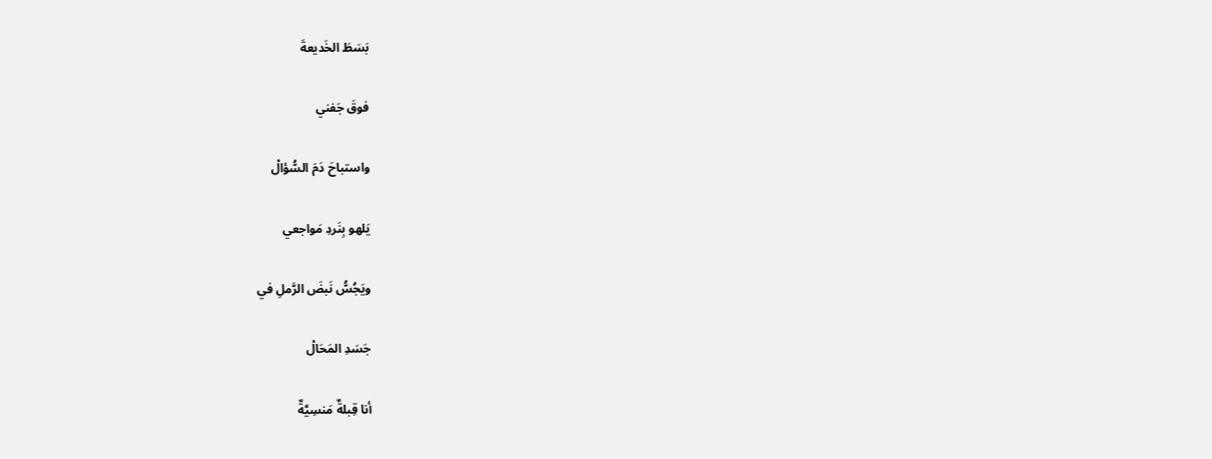بَسَطَ الخَديعةَ

فوقَ جَفني

واستباحَ دَمَ السُّؤالْ

يَلهو بِنَردِ مَواجعي

ويَجُسُّ نَبضَ الرَّملِ في

جَسَدِ المَحَالْ

أنا قِبلةٌ مَنسِيَّةٌ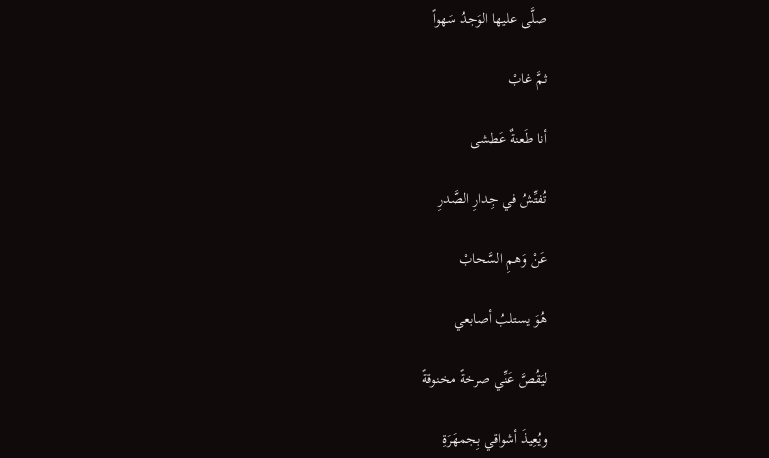صلَّى عليها الوَجدُ سَهواً

ثمَّ غابْ

أنا طَعنةٌ عَطشى

تُفتِّشُ في جِدارِ الصَّدرِ

عَنْ وَهمِ السَّحابْ

هُوَ يستلبُ أصابعي

ليَقُصَّ عَنِّي صرخةً مخنوقةً

ويُعِيذَ أشواقي بِجمهَرَةِ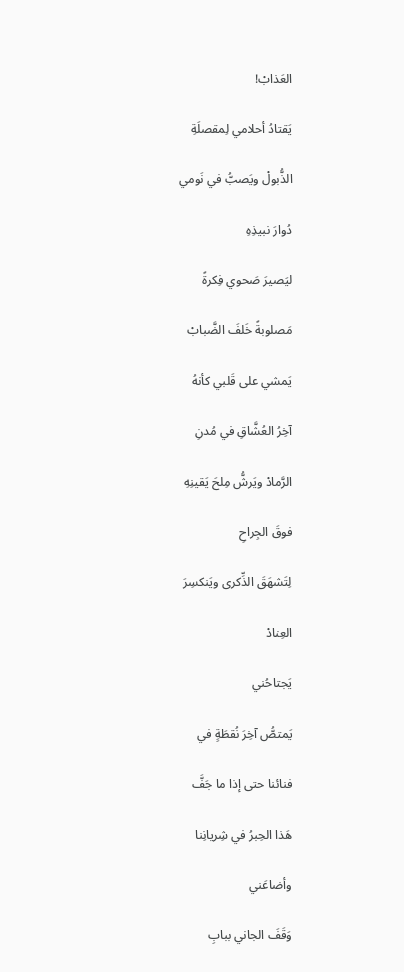العَذابْ!

يَقتادُ أحلامي لِمقصلَةِ

الذُّبولْ ويَصبُّ في نَومي

دُوارَ نبيذِهِ

ليَصيرَ صَحوي فِكرةً

مَصلوبةً خَلفَ الضَّبابْ

يَمشي على قَلبي كأنهُ

آخِرُ العُشَّاقِ في مُدنِ

الرَّمادْ ويَرشُّ مِلحَ يَقينِهِ

فوقَ الجِراحِ

لِتَشهَقَ الذِّكرى ويَنكسِرَ

العِنادْ

يَجتاحُني

يَمتصُّ آخِرَ نُقطَةٍ في

فنائنا حتى إذا ما جَفَّ

هَذا الحِبرُ في شِريانِنا

وأضاعَني

وَقَفَ الجاني ببابِ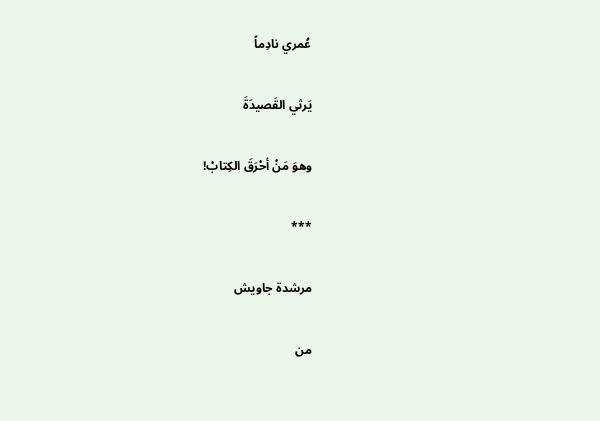عُمري نادِماً

يَرثي القَصيدَةَ

وهوَ مَنْ أحْرَقَ الكِتابْ!

***

مرشدة جاويش

من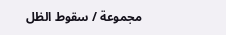مجموعة / سقوط الظل